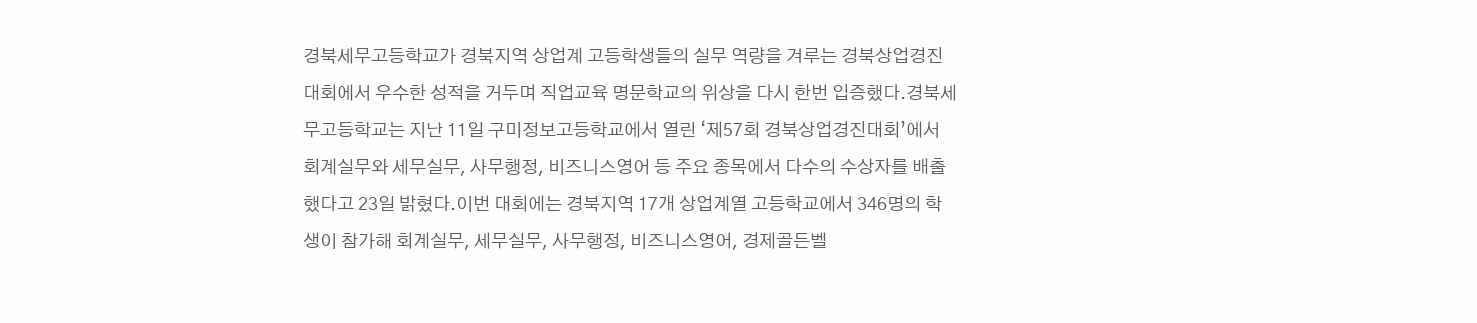경북세무고등학교가 경북지역 상업계 고등학생들의 실무 역량을 겨루는 경북상업경진대회에서 우수한 성적을 거두며 직업교육 명문학교의 위상을 다시 한번 입증했다.경북세무고등학교는 지난 11일 구미정보고등학교에서 열린 ‘제57회 경북상업경진대회’에서 회계실무와 세무실무, 사무행정, 비즈니스영어 등 주요 종목에서 다수의 수상자를 배출했다고 23일 밝혔다.이번 대회에는 경북지역 17개 상업계열 고등학교에서 346명의 학생이 참가해 회계실무, 세무실무, 사무행정, 비즈니스영어, 경제골든벨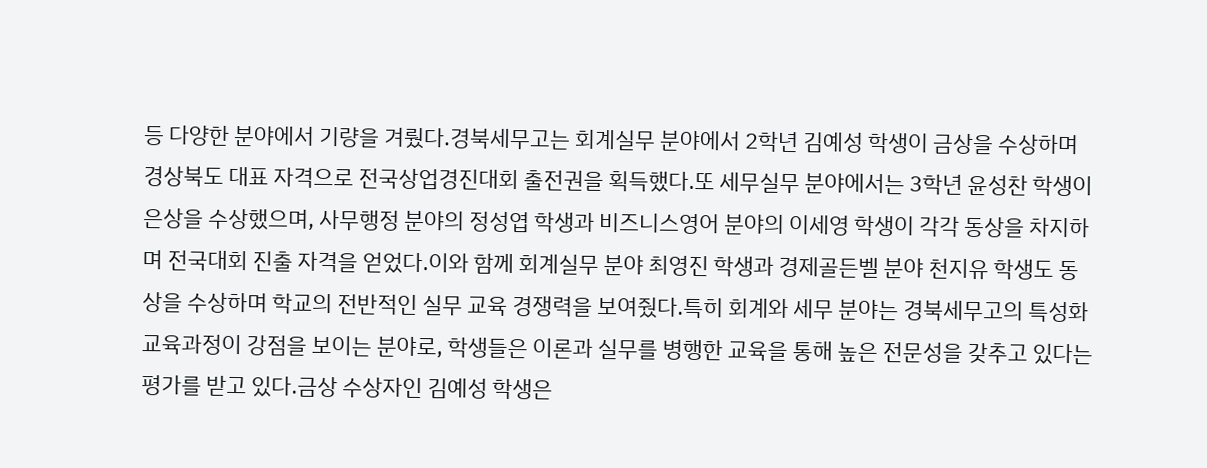등 다양한 분야에서 기량을 겨뤘다.경북세무고는 회계실무 분야에서 2학년 김예성 학생이 금상을 수상하며 경상북도 대표 자격으로 전국상업경진대회 출전권을 획득했다.또 세무실무 분야에서는 3학년 윤성찬 학생이 은상을 수상했으며, 사무행정 분야의 정성엽 학생과 비즈니스영어 분야의 이세영 학생이 각각 동상을 차지하며 전국대회 진출 자격을 얻었다.이와 함께 회계실무 분야 최영진 학생과 경제골든벨 분야 천지유 학생도 동상을 수상하며 학교의 전반적인 실무 교육 경쟁력을 보여줬다.특히 회계와 세무 분야는 경북세무고의 특성화 교육과정이 강점을 보이는 분야로, 학생들은 이론과 실무를 병행한 교육을 통해 높은 전문성을 갖추고 있다는 평가를 받고 있다.금상 수상자인 김예성 학생은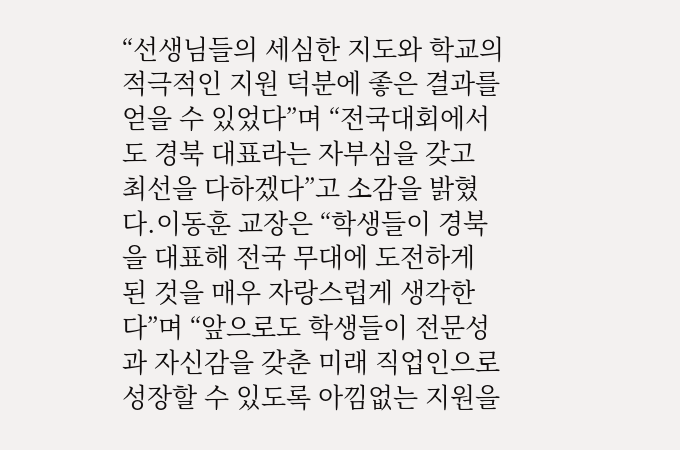“선생님들의 세심한 지도와 학교의 적극적인 지원 덕분에 좋은 결과를 얻을 수 있었다”며 “전국대회에서도 경북 대표라는 자부심을 갖고 최선을 다하겠다”고 소감을 밝혔다.이동훈 교장은 “학생들이 경북을 대표해 전국 무대에 도전하게 된 것을 매우 자랑스럽게 생각한다”며 “앞으로도 학생들이 전문성과 자신감을 갖춘 미래 직업인으로 성장할 수 있도록 아낌없는 지원을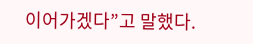이어가겠다”고 말했다.